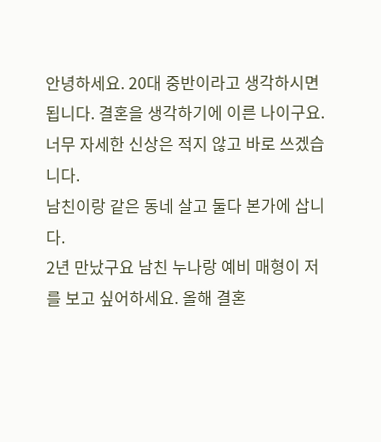안녕하세요. 20대 중반이라고 생각하시면 됩니다. 결혼을 생각하기에 이른 나이구요. 너무 자세한 신상은 적지 않고 바로 쓰겠습니다.
남친이랑 같은 동네 살고 둘다 본가에 삽니다.
2년 만났구요 남친 누나랑 예비 매형이 저를 보고 싶어하세요. 올해 결혼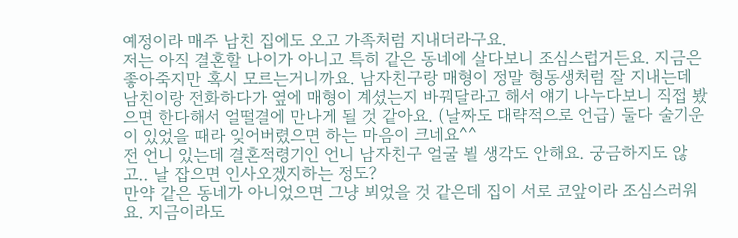예정이라 매주 남친 집에도 오고 가족처럼 지내더라구요.
저는 아직 결혼할 나이가 아니고 특히 같은 동네에 살다보니 조심스럽거든요. 지금은 좋아죽지만 혹시 모르는거니까요. 남자친구랑 매형이 정말 형동생처럼 잘 지내는데 남친이랑 전화하다가 옆에 매형이 계셨는지 바꿔달라고 해서 얘기 나누다보니 직접 봤으면 한다해서 얼떨결에 만나게 될 것 같아요. (날짜도 대략적으로 언급) 둘다 술기운이 있었을 때라 잊어버렸으면 하는 마음이 크네요^^
전 언니 있는데 결혼적령기인 언니 남자친구 얼굴 뵐 생각도 안해요. 궁금하지도 않고.. 날 잡으면 인사오겠지하는 정도?
만약 같은 동네가 아니었으면 그냥 뵈었을 것 같은데 집이 서로 코앞이라 조심스러워요. 지금이라도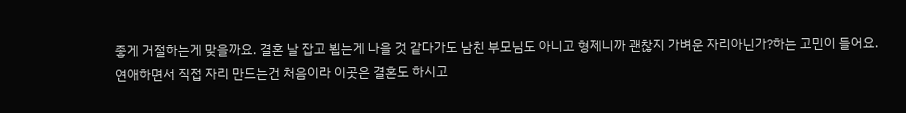좋게 거절하는게 맞을까요. 결혼 날 잡고 뵙는게 나을 것 같다가도 남친 부모님도 아니고 형제니까 괜찮지 가벼운 자리아닌가?하는 고민이 들어요.
연애하면서 직접 자리 만드는건 처음이라 이곳은 결혼도 하시고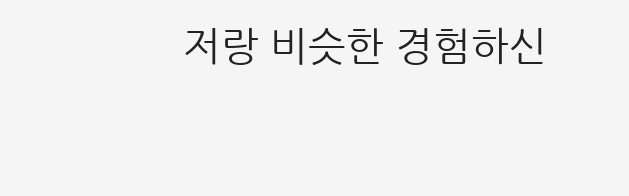저랑 비슷한 경험하신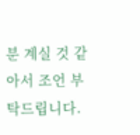분 계실 것 같아서 조언 부탁드립니다.